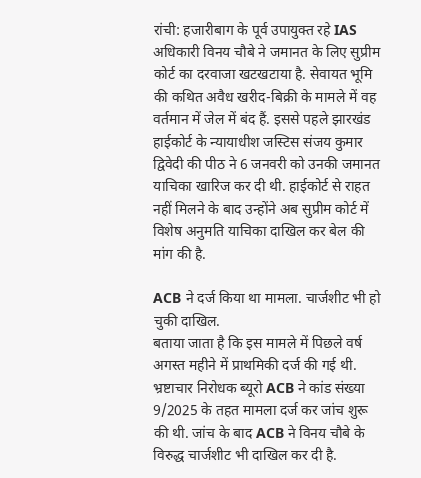रांची: हजारीबाग के पूर्व उपायुक्त रहे IAS अधिकारी विनय चौबे ने जमानत के लिए सुप्रीम कोर्ट का दरवाजा खटखटाया है. सेवायत भूमि की कथित अवैध खरीद-बिक्री के मामले में वह वर्तमान में जेल में बंद हैं. इससे पहले झारखंड हाईकोर्ट के न्यायाधीश जस्टिस संजय कुमार द्विवेदी की पीठ ने 6 जनवरी को उनकी जमानत याचिका खारिज कर दी थी. हाईकोर्ट से राहत नहीं मिलने के बाद उन्होंने अब सुप्रीम कोर्ट में विशेष अनुमति याचिका दाखिल कर बेल की मांग की है.

ACB ने दर्ज किया था मामला. चार्जशीट भी हो चुकी दाखिल.
बताया जाता है कि इस मामले में पिछले वर्ष अगस्त महीने में प्राथमिकी दर्ज की गई थी. भ्रष्टाचार निरोधक ब्यूरो ACB ने कांड संख्या 9/2025 के तहत मामला दर्ज कर जांच शुरू की थी. जांच के बाद ACB ने विनय चौबे के विरुद्ध चार्जशीट भी दाखिल कर दी है.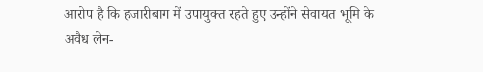आरोप है कि हजारीबाग में उपायुक्त रहते हुए उन्होंने सेवायत भूमि के अवैध लेन-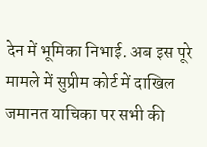देन में भूमिका निभाई. अब इस पूरे मामले में सुप्रीम कोर्ट में दाखिल जमानत याचिका पर सभी की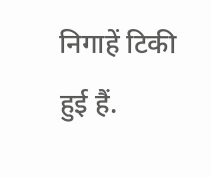निगाहें टिकी हुई हैं.